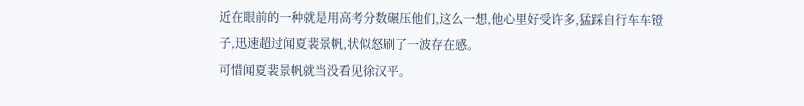近在眼前的一种就是用高考分数碾压他们,这么一想,他心里好受许多,猛踩自行车车镫子,迅速超过闻夏裴景帆,状似怒刷了一波存在感。
可惜闻夏裴景帆就当没看见徐汉平。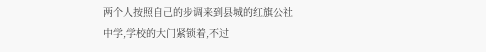两个人按照自己的步调来到县城的红旗公社中学,学校的大门紧锁着,不过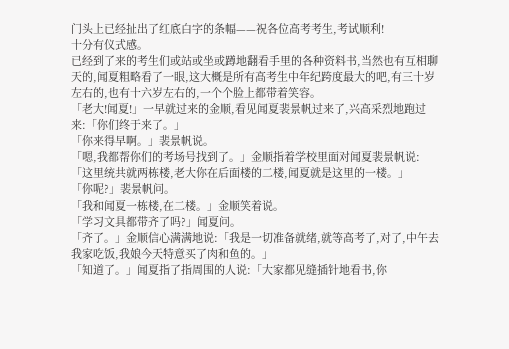门头上已经扯出了红底白字的条幅——祝各位高考考生,考试顺利!
十分有仪式感。
已经到了来的考生们或站或坐或蹲地翻看手里的各种资料书,当然也有互相聊天的,闻夏粗略看了一眼,这大概是所有高考生中年纪跨度最大的吧,有三十岁左右的,也有十六岁左右的,一个个脸上都带着笑容。
「老大!闻夏!」一早就过来的金顺,看见闻夏裴景帆过来了,兴高采烈地跑过来:「你们终于来了。」
「你来得早啊。」裴景帆说。
「嗯,我都帮你们的考场号找到了。」金顺指着学校里面对闻夏裴景帆说:「这里统共就两栋楼,老大你在后面楼的二楼,闻夏就是这里的一楼。」
「你呢?」裴景帆问。
「我和闻夏一栋楼,在二楼。」金顺笑着说。
「学习文具都带齐了吗?」闻夏问。
「齐了。」金顺信心满满地说:「我是一切准备就绪,就等高考了,对了,中午去我家吃饭,我娘今天特意买了肉和鱼的。」
「知道了。」闻夏指了指周围的人说:「大家都见缝插针地看书,你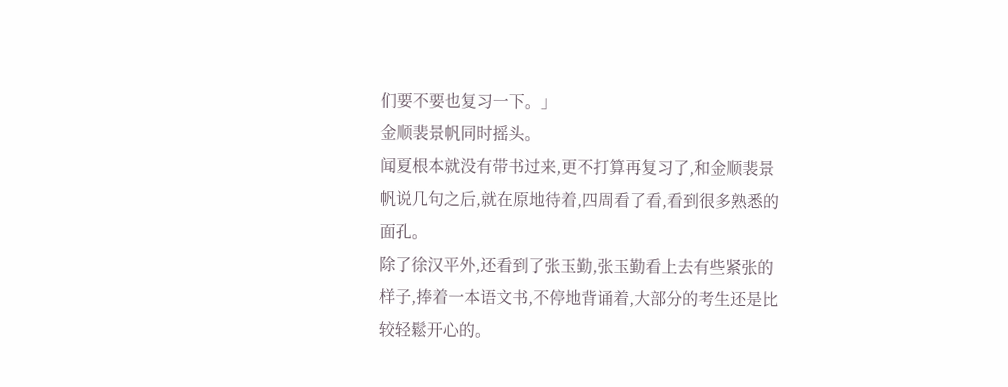们要不要也复习一下。」
金顺裴景帆同时摇头。
闻夏根本就没有带书过来,更不打算再复习了,和金顺裴景帆说几句之后,就在原地待着,四周看了看,看到很多熟悉的面孔。
除了徐汉平外,还看到了张玉勤,张玉勤看上去有些紧张的样子,捧着一本语文书,不停地背诵着,大部分的考生还是比较轻鬆开心的。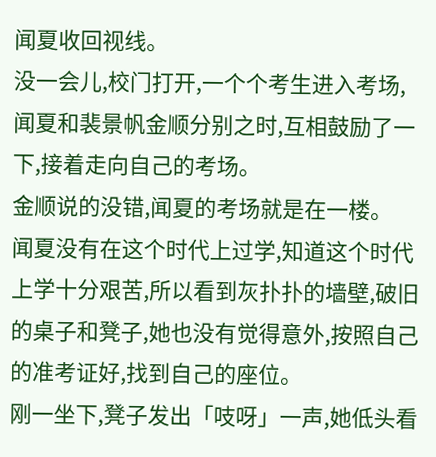闻夏收回视线。
没一会儿,校门打开,一个个考生进入考场,闻夏和裴景帆金顺分别之时,互相鼓励了一下,接着走向自己的考场。
金顺说的没错,闻夏的考场就是在一楼。
闻夏没有在这个时代上过学,知道这个时代上学十分艰苦,所以看到灰扑扑的墙壁,破旧的桌子和凳子,她也没有觉得意外,按照自己的准考证好,找到自己的座位。
刚一坐下,凳子发出「吱呀」一声,她低头看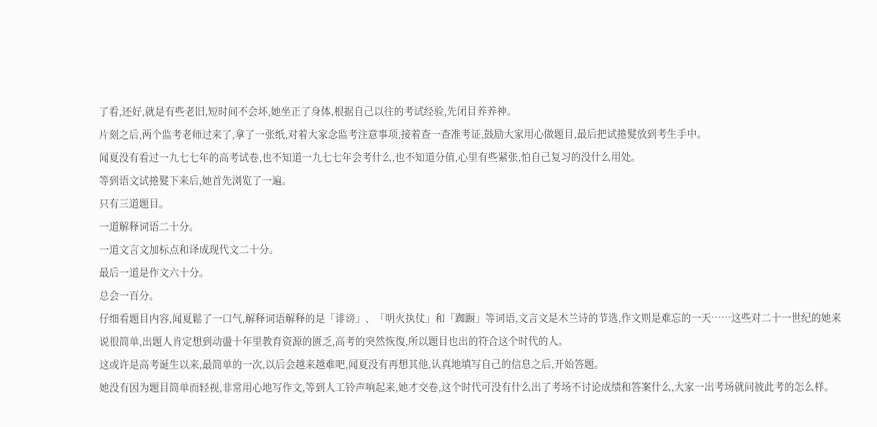了看,还好,就是有些老旧,短时间不会坏,她坐正了身体,根据自己以往的考试经验,先闭目养养神。
片刻之后,两个监考老师过来了,拿了一张纸,对着大家念监考注意事项,接着查一查准考证,鼓励大家用心做题目,最后把试捲髮放到考生手中。
闻夏没有看过一九七七年的高考试卷,也不知道一九七七年会考什么,也不知道分值,心里有些紧张,怕自己复习的没什么用处。
等到语文试捲髮下来后,她首先浏览了一遍。
只有三道题目。
一道解释词语二十分。
一道文言文加标点和译成现代文二十分。
最后一道是作文六十分。
总会一百分。
仔细看题目内容,闻夏鬆了一口气,解释词语解释的是「诽谤」、「明火执仗」和「踟蹰」等词语,文言文是木兰诗的节选,作文则是难忘的一天……这些对二十一世纪的她来说很简单,出题人肯定想到动盪十年里教育资源的匮乏,高考的突然恢復,所以题目也出的符合这个时代的人。
这或许是高考诞生以来,最简单的一次,以后会越来越难吧,闻夏没有再想其他,认真地填写自己的信息之后,开始答题。
她没有因为题目简单而轻视,非常用心地写作文,等到人工铃声响起来,她才交卷,这个时代可没有什么出了考场不讨论成绩和答案什么,大家一出考场就问彼此考的怎么样。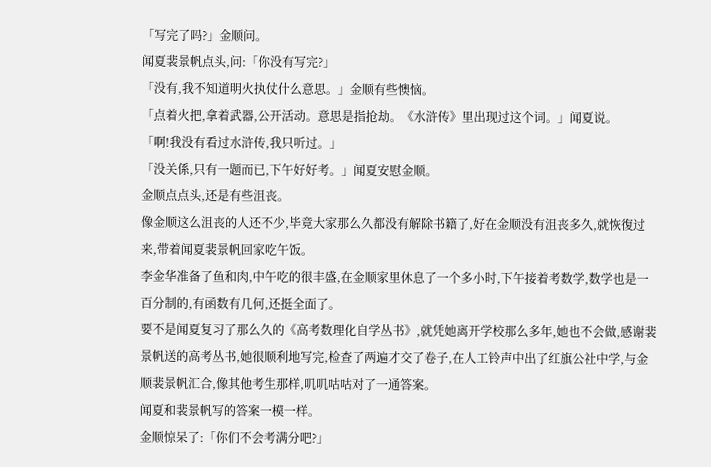「写完了吗?」金顺问。
闻夏裴景帆点头,问:「你没有写完?」
「没有,我不知道明火执仗什么意思。」金顺有些懊恼。
「点着火把,拿着武器,公开活动。意思是指抢劫。《水浒传》里出现过这个词。」闻夏说。
「啊!我没有看过水浒传,我只听过。」
「没关係,只有一题而已,下午好好考。」闻夏安慰金顺。
金顺点点头,还是有些沮丧。
像金顺这么沮丧的人还不少,毕竟大家那么久都没有解除书籍了,好在金顺没有沮丧多久,就恢復过来,带着闻夏裴景帆回家吃午饭。
李金华准备了鱼和肉,中午吃的很丰盛,在金顺家里休息了一个多小时,下午接着考数学,数学也是一百分制的,有函数有几何,还挺全面了。
要不是闻夏复习了那么久的《高考数理化自学丛书》,就凭她离开学校那么多年,她也不会做,感谢裴景帆送的高考丛书,她很顺利地写完,检查了两遍才交了卷子,在人工铃声中出了红旗公社中学,与金顺裴景帆汇合,像其他考生那样,叽叽咕咕对了一通答案。
闻夏和裴景帆写的答案一模一样。
金顺惊呆了:「你们不会考满分吧?」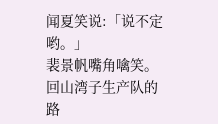闻夏笑说:「说不定哟。」
裴景帆嘴角噙笑。
回山湾子生产队的路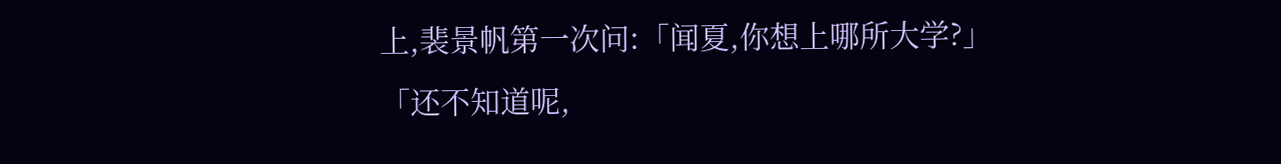上,裴景帆第一次问:「闻夏,你想上哪所大学?」
「还不知道呢,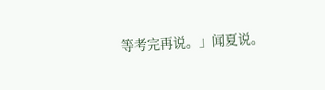等考完再说。」闻夏说。